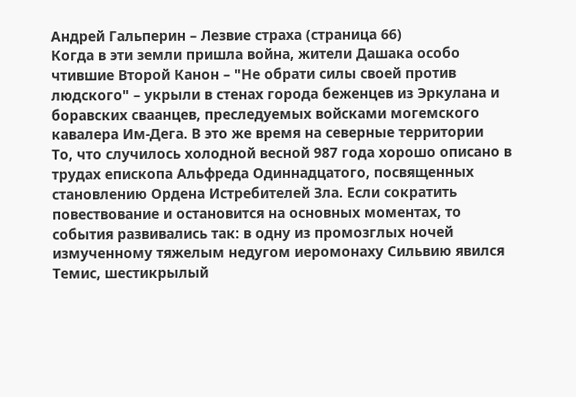Андрей Гальперин – Лезвие страха (страница 66)
Когда в эти земли пришла война, жители Дашака особо чтившие Второй Канон – "Не обрати силы своей против людского" – укрыли в стенах города беженцев из Эркулана и боравских сваанцев, преследуемых войсками могемского кавалера Им-Дега. В это же время на северные территории
То, что случилось холодной весной 987 года хорошо описано в трудах епископа Альфреда Одиннадцатого, посвященных становлению Ордена Истребителей Зла. Если сократить повествование и остановится на основных моментах, то события развивались так: в одну из промозглых ночей измученному тяжелым недугом иеромонаху Сильвию явился Темис, шестикрылый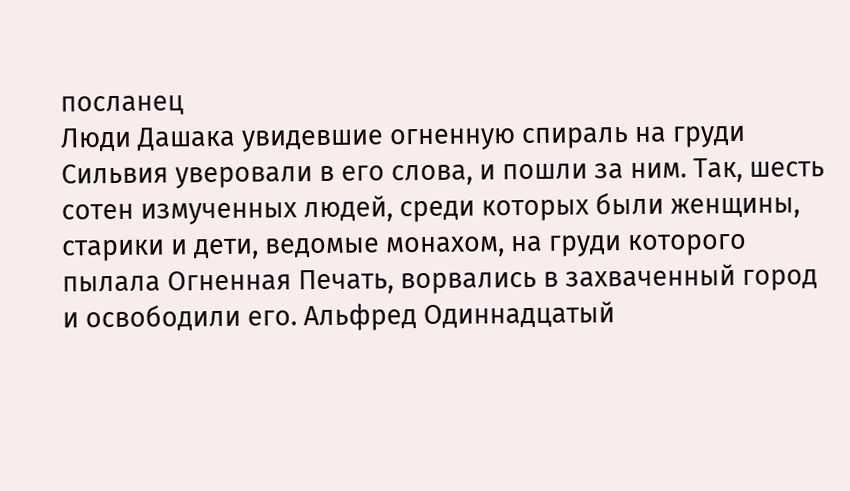посланец
Люди Дашака увидевшие огненную спираль на груди Сильвия уверовали в его слова, и пошли за ним. Так, шесть сотен измученных людей, среди которых были женщины, старики и дети, ведомые монахом, на груди которого пылала Огненная Печать, ворвались в захваченный город и освободили его. Альфред Одиннадцатый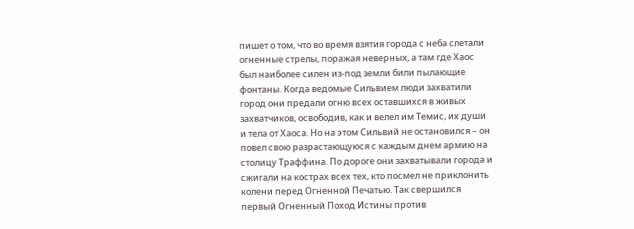пишет о том, что во время взятия города с неба слетали огненные стрелы, поражая неверных, а там где Хаос был наиболее силен из-под земли били пылающие фонтаны. Когда ведомые Сильвием люди захватили город они предали огню всех оставшихся в живых захватчиков, освободив, как и велел им Темис, их души и тела от Хаоса. Но на этом Сильвий не остановился – он повел свою разрастающуюся с каждым днем армию на столицу Траффина. По дороге они захватывали города и сжигали на кострах всех тех, кто посмел не приклонить колени перед Огненной Печатью. Так свершился первый Огненный Поход Истины против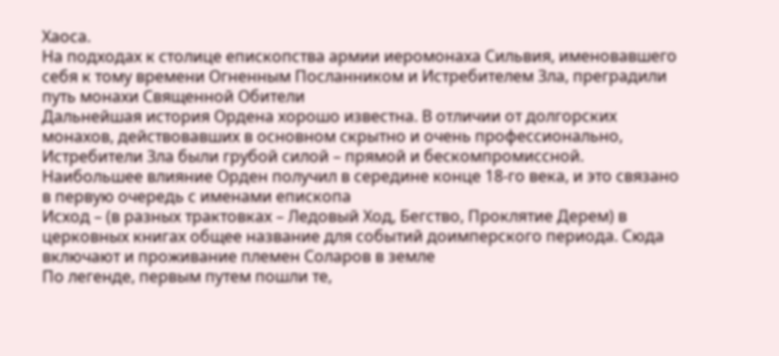Хаоса.
На подходах к столице епископства армии иеромонаха Сильвия, именовавшего себя к тому времени Огненным Посланником и Истребителем Зла, преградили путь монахи Священной Обители
Дальнейшая история Ордена хорошо известна. В отличии от долгорских монахов, действовавших в основном скрытно и очень профессионально, Истребители Зла были грубой силой – прямой и бескомпромиссной. Наибольшее влияние Орден получил в середине конце 18-го века, и это связано в первую очередь с именами епископа
Исход – (в разных трактовках – Ледовый Ход, Бегство, Проклятие Дерем) в церковных книгах общее название для событий доимперского периода. Сюда включают и проживание племен Соларов в земле
По легенде, первым путем пошли те,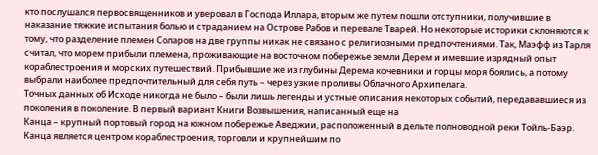кто послушался первосвященников и уверовал в Господа Иллара, вторым же путем пошли отступники, получившие в наказание тяжкие испытания болью и страданием на Острове Рабов и перевале Тварей. Но некоторые историки склоняются к тому, что разделение племен Соларов на две группы никак не связано с религиозными предпочтениями. Так, Маэфф из Тарля считал, что морем прибыли племена, проживающие на восточном побережье земли Дерем и имевшие изрядный опыт кораблестроения и морских путешествий. Прибывшие же из глубины Дерема кочевники и горцы моря боялись, а потому выбрали наиболее предпочтительный для себя путь – через узкие проливы Облачного Архипелага.
Точных данных об Исходе никогда не было – были лишь легенды и устные описания некоторых событий, передававшиеся из поколения в поколение. В первый вариант Книги Возвышения, написанный еще на
Канца – крупный портовый город на южном побережье Аведжии, расположенный в дельте полноводной реки Тойль-Баэр. Канца является центром кораблестроения, торговли и крупнейшим по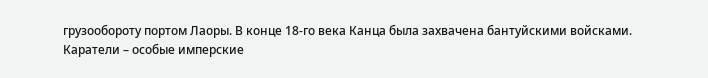грузообороту портом Лаоры. В конце 18-го века Канца была захвачена бантуйскими войсками.
Каратели – особые имперские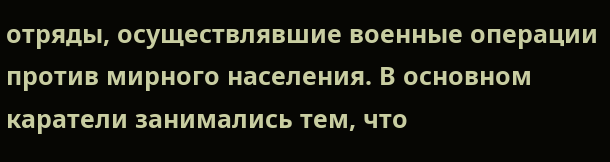отряды, осуществлявшие военные операции против мирного населения. В основном каратели занимались тем, что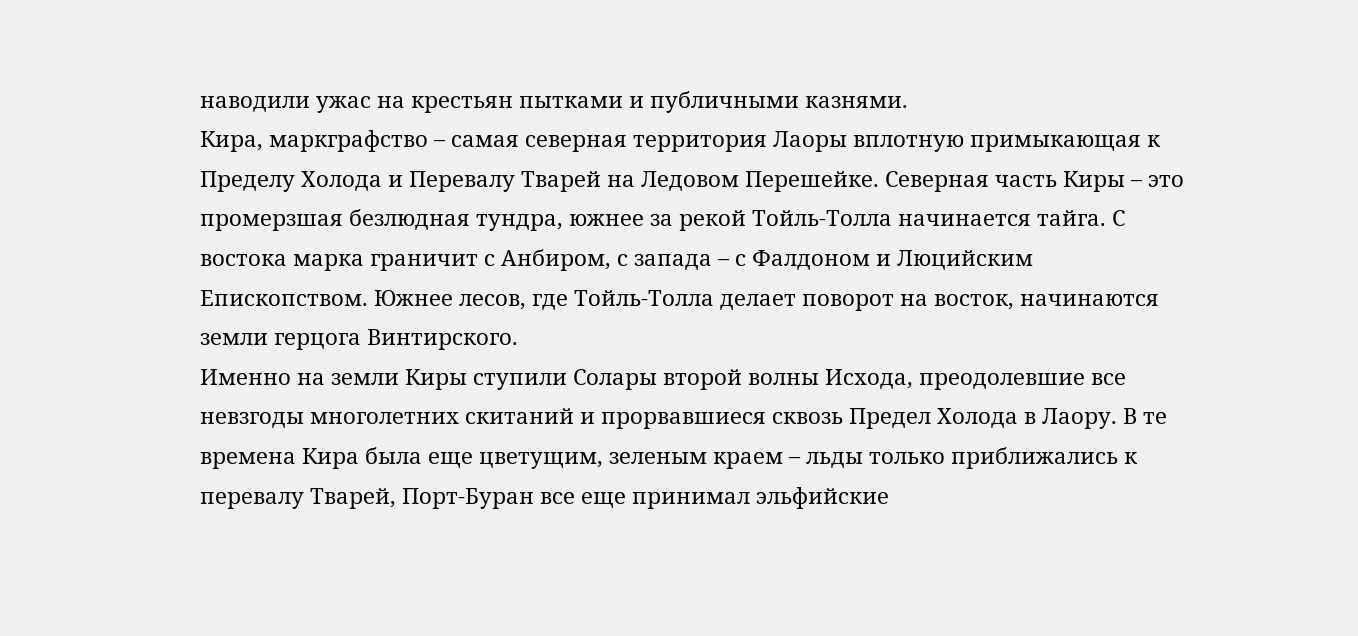наводили ужас на крестьян пытками и публичными казнями.
Кира, маркграфство – самая северная территория Лаоры вплотную примыкающая к Пределу Холода и Перевалу Тварей на Ледовом Перешейке. Северная часть Киры – это промерзшая безлюдная тундра, южнее за рекой Тойль-Толла начинается тайга. С востока марка граничит с Анбиром, с запада – с Фалдоном и Люцийским Епископством. Южнее лесов, где Тойль-Толла делает поворот на восток, начинаются земли герцога Винтирского.
Именно на земли Киры ступили Солары второй волны Исхода, преодолевшие все невзгоды многолетних скитаний и прорвавшиеся сквозь Предел Холода в Лаору. В те времена Кира была еще цветущим, зеленым краем – льды только приближались к перевалу Тварей, Порт-Буран все еще принимал эльфийские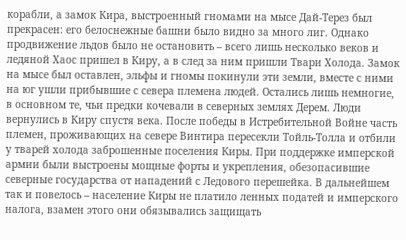корабли, а замок Кира, выстроенный гномами на мысе Дай-Терез был прекрасен: его белоснежные башни было видно за много лиг. Однако продвижение льдов было не остановить – всего лишь несколько веков и ледяной Хаос пришел в Киру, а в след за ним пришли Твари Холода. Замок на мысе был оставлен, эльфы и гномы покинули эти земли, вместе с ними на юг ушли прибывшие с севера племена людей. Остались лишь немногие, в основном те, чьи предки кочевали в северных землях Дерем. Люди вернулись в Киру спустя века. После победы в Истребительной Войне часть племен, проживающих на севере Винтира пересекли Тойль-Толла и отбили у тварей холода заброшенные поселения Киры. При поддержке имперской армии были выстроены мощные форты и укрепления, обезопасившие северные государства от нападений с Ледового перешейка. В дальнейшем так и повелось – население Киры не платило ленных податей и имперского налога, взамен этого они обязывались защищать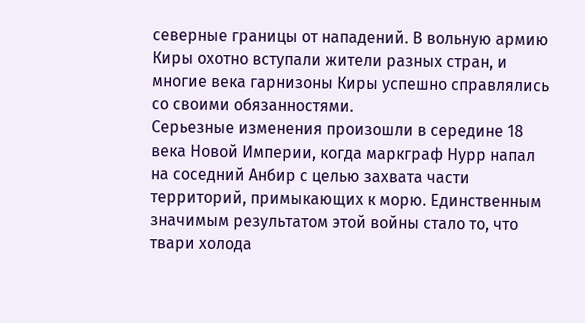северные границы от нападений. В вольную армию Киры охотно вступали жители разных стран, и многие века гарнизоны Киры успешно справлялись со своими обязанностями.
Серьезные изменения произошли в середине 18 века Новой Империи, когда маркграф Нурр напал на соседний Анбир с целью захвата части территорий, примыкающих к морю. Единственным значимым результатом этой войны стало то, что твари холода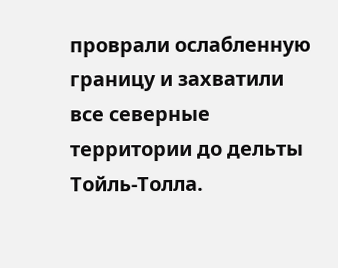проврали ослабленную границу и захватили все северные территории до дельты Тойль-Толла.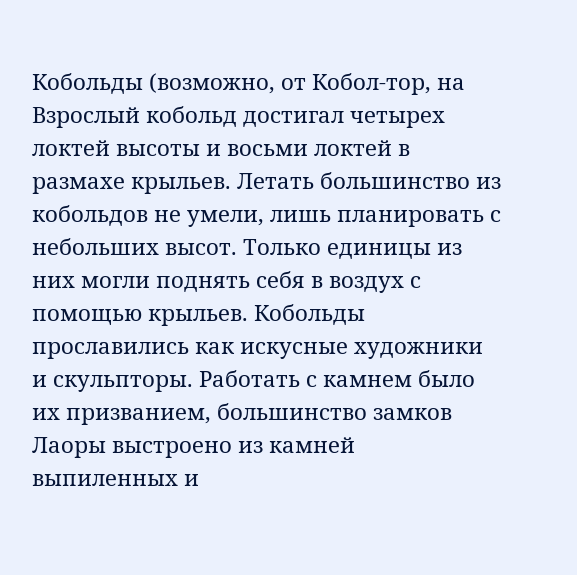Кобольды (возможно, от Кобол-тор, на
Взрослый кобольд достигал четырех локтей высоты и восьми локтей в размахе крыльев. Летать большинство из кобольдов не умели, лишь планировать с небольших высот. Только единицы из них могли поднять себя в воздух с помощью крыльев. Кобольды прославились как искусные художники и скульпторы. Работать с камнем было их призванием, большинство замков Лаоры выстроено из камней выпиленных и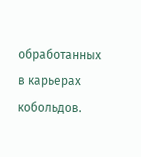обработанных в карьерах кобольдов.